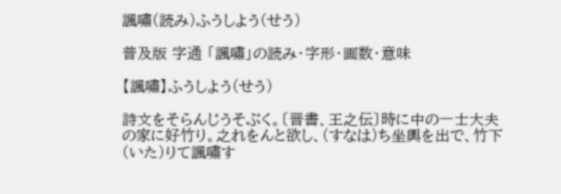諷嘯(読み)ふうしよう(せう)

普及版 字通 「諷嘯」の読み・字形・画数・意味

【諷嘯】ふうしよう(せう)

詩文をそらんじうそぶく。〔晋書、王之伝〕時に中の一士大夫の家に好竹り。之れをんと欲し、(すなは)ち坐輿を出で、竹下(いた)りて諷嘯す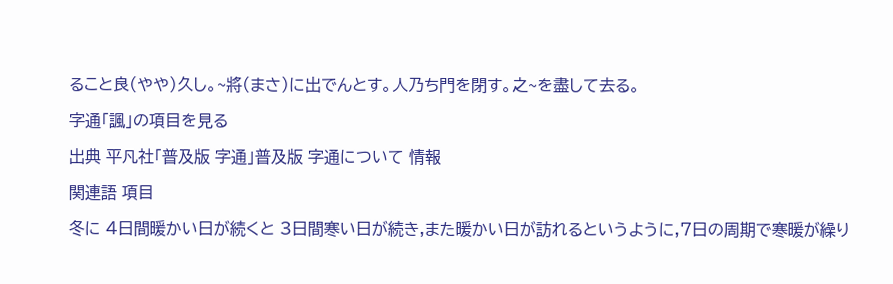ること良(やや)久し。~將(まさ)に出でんとす。人乃ち門を閉す。之~を盡して去る。

字通「諷」の項目を見る

出典 平凡社「普及版 字通」普及版 字通について 情報

関連語 項目

冬に 4日間暖かい日が続くと 3日間寒い日が続き,また暖かい日が訪れるというように,7日の周期で寒暖が繰り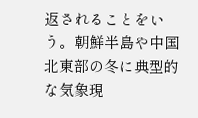返されることをいう。朝鮮半島や中国北東部の冬に典型的な気象現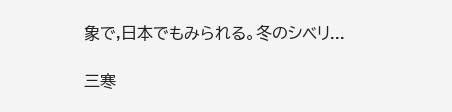象で,日本でもみられる。冬のシベリ...

三寒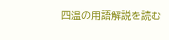四温の用語解説を読む